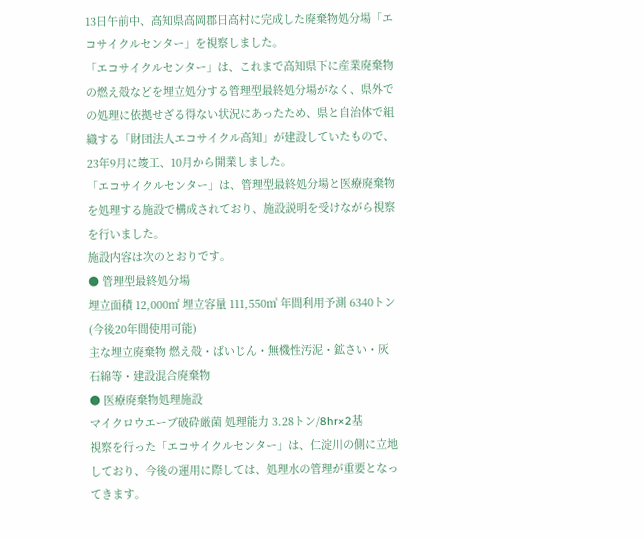13日午前中、高知県高岡郡日高村に完成した廃棄物処分場「エコサイクルセンター」を視察しました。
「エコサイクルセンター」は、これまで高知県下に産業廃棄物の燃え殻などを埋立処分する管理型最終処分場がなく、県外での処理に依拠せざる得ない状況にあったため、県と自治体で組織する「財団法人エコサイクル高知」が建設していたもので、23年9月に竣工、10月から開業しました。
「エコサイクルセンター」は、管理型最終処分場と医療廃棄物を処理する施設で構成されており、施設説明を受けながら視察を行いました。
施設内容は次のとおりです。
● 管理型最終処分場
埋立面積 12,000㎡ 埋立容量 111,550㎥ 年間利用予測 6340トン(今後20年間使用可能)
主な埋立廃棄物 燃え殻・ばいじん・無機性汚泥・鉱さい・灰石綿等・建設混合廃棄物
● 医療廃棄物処理施設
マイクロウエーブ破砕厳菌 処理能力 3.28トン/8hr×2基
視察を行った「エコサイクルセンター」は、仁淀川の側に立地しており、今後の運用に際しては、処理水の管理が重要となってきます。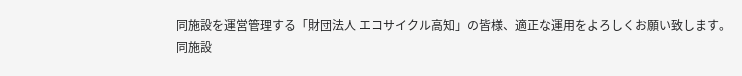同施設を運営管理する「財団法人 エコサイクル高知」の皆様、適正な運用をよろしくお願い致します。
同施設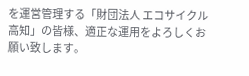を運営管理する「財団法人 エコサイクル高知」の皆様、適正な運用をよろしくお願い致します。